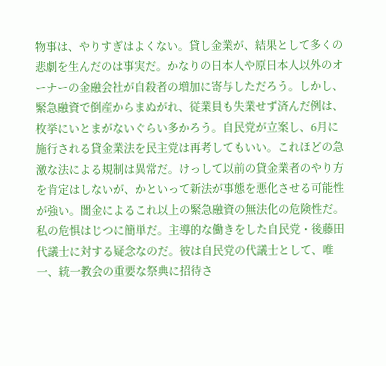物事は、やりすぎはよくない。貸し金業が、結果として多くの悲劇を生んだのは事実だ。かなりの日本人や原日本人以外のオーナーの金融会社が自殺者の増加に寄与しただろう。しかし、緊急融資で倒産からまぬがれ、従業員も失業せず済んだ例は、枚挙にいとまがないぐらい多かろう。自民党が立案し、6月に施行される貸金業法を民主党は再考してもいい。これほどの急激な法による規制は異常だ。けっして以前の貸金業者のやり方を肯定はしないが、かといって新法が事態を悪化させる可能性が強い。闇金によるこれ以上の緊急融資の無法化の危険性だ。
私の危惧はじつに簡単だ。主導的な働きをした自民党・後藤田代議士に対する疑念なのだ。彼は自民党の代議士として、唯一、統一教会の重要な祭典に招待さ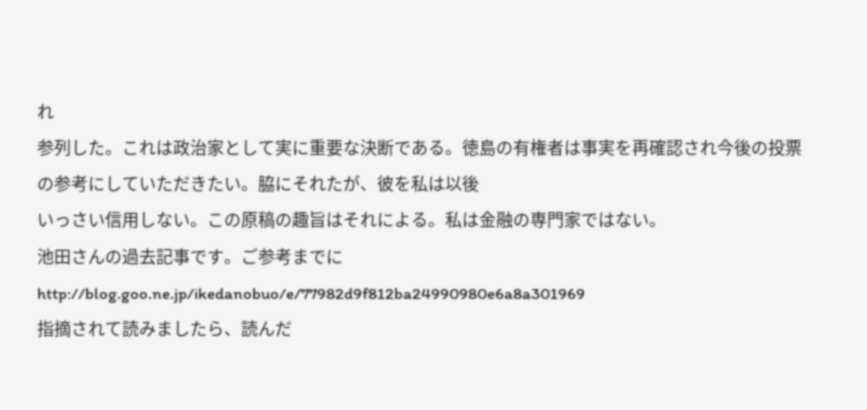れ
参列した。これは政治家として実に重要な決断である。徳島の有権者は事実を再確認され今後の投票の参考にしていただきたい。脇にそれたが、彼を私は以後
いっさい信用しない。この原稿の趣旨はそれによる。私は金融の専門家ではない。
池田さんの過去記事です。ご参考までに
http://blog.goo.ne.jp/ikedanobuo/e/77982d9f812ba24990980e6a8a301969
指摘されて読みましたら、読んだ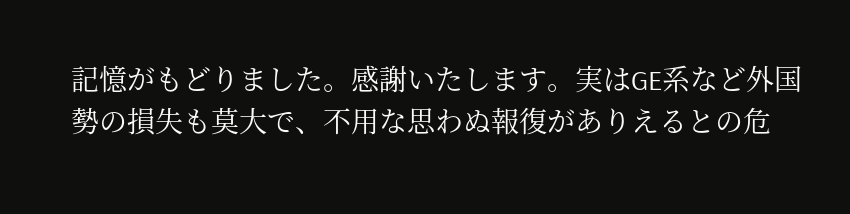記憶がもどりました。感謝いたします。実はGE系など外国勢の損失も莫大で、不用な思わぬ報復がありえるとの危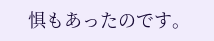惧もあったのです。